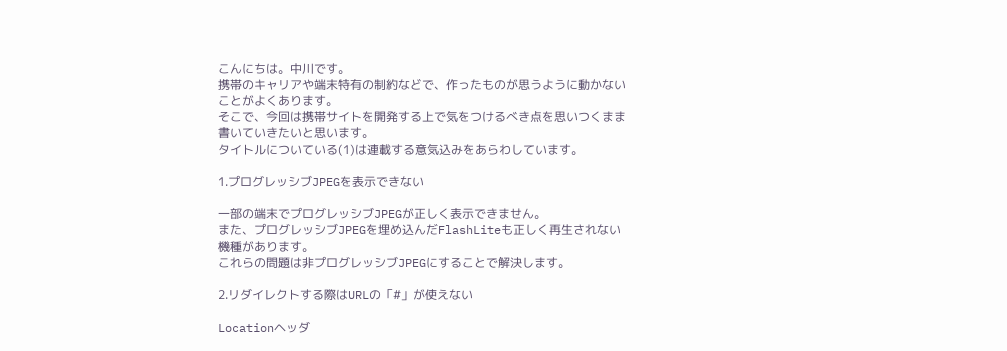こんにちは。中川です。
携帯のキャリアや端末特有の制約などで、作ったものが思うように動かないことがよくあります。
そこで、今回は携帯サイトを開発する上で気をつけるべき点を思いつくまま書いていきたいと思います。
タイトルについている(1)は連載する意気込みをあらわしています。

1.プログレッシブJPEGを表示できない

一部の端末でプログレッシブJPEGが正しく表示できません。
また、プログレッシブJPEGを埋め込んだFlashLiteも正しく再生されない機種があります。
これらの問題は非プログレッシブJPEGにすることで解決します。

2.リダイレクトする際はURLの「#」が使えない

Locationヘッダ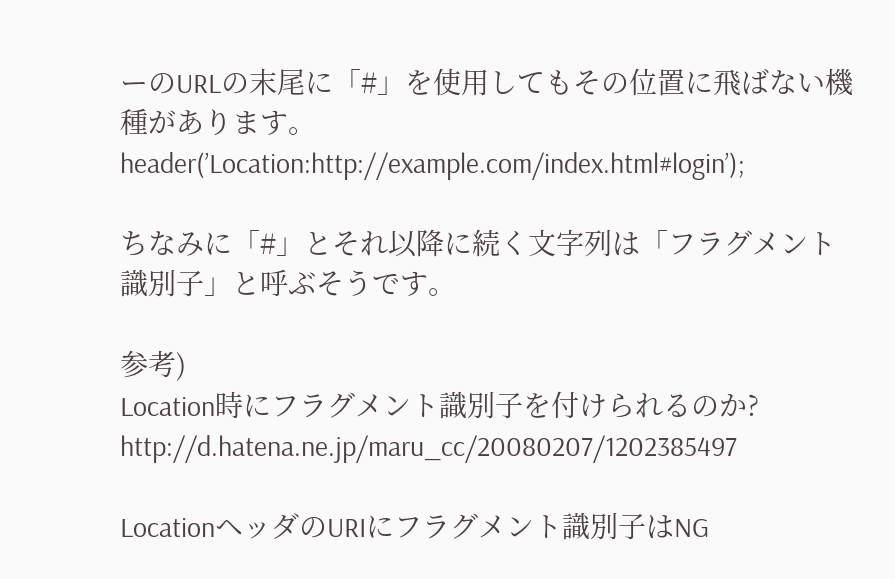ーのURLの末尾に「#」を使用してもその位置に飛ばない機種があります。
header(’Location:http://example.com/index.html#login’);

ちなみに「#」とそれ以降に続く文字列は「フラグメント識別子」と呼ぶそうです。

参考)
Location時にフラグメント識別子を付けられるのか?
http://d.hatena.ne.jp/maru_cc/20080207/1202385497

LocationヘッダのURIにフラグメント識別子はNG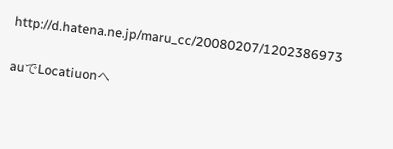http://d.hatena.ne.jp/maru_cc/20080207/1202386973

auでLocatiuonヘ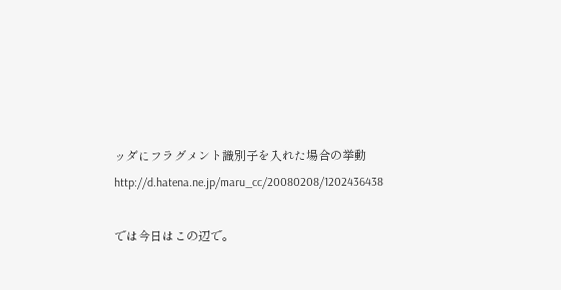ッダにフラグメント識別子を入れた場合の挙動
http://d.hatena.ne.jp/maru_cc/20080208/1202436438

では今日はこの辺で。